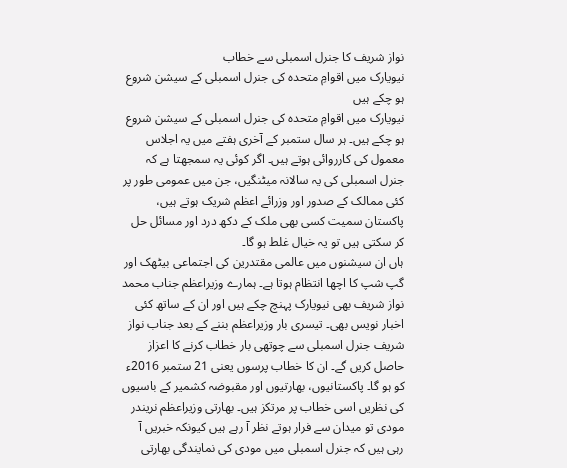نواز شریف کا جنرل اسمبلی سے خطاب
نیویارک میں اقوامِ متحدہ کی جنرل اسمبلی کے سیشن شروع ہو چکے ہیں
نیویارک میں اقوامِ متحدہ کی جنرل اسمبلی کے سیشن شروع ہو چکے ہیں۔ ہر سال ستمبر کے آخری ہفتے میں یہ اجلاس معمول کی کارروائی ہوتے ہیں۔ اگر کوئی یہ سمجھتا ہے کہ جنرل اسمبلی کی یہ سالانہ میٹنگیں، جن میں عمومی طور پر کئی ممالک کے صدور اور وزرائے اعظم شریک ہوتے ہیں، پاکستان سمیت کسی بھی ملک کے دکھ درد اور مسائل حل کر سکتی ہیں تو یہ خیال غلط ہو گا۔
ہاں ان سیشنوں میں عالمی مقتدرین کی اجتماعی بیٹھک اور گپ شپ کا اچھا انتظام ہوتا ہے۔ ہمارے وزیراعظم جناب محمد نواز شریف بھی نیویارک پہنچ چکے ہیں اور ان کے ساتھ کئی اخبار نویس بھی۔ تیسری بار وزیراعظم بننے کے بعد جناب نواز شریف جنرل اسمبلی سے چوتھی بار خطاب کرنے کا اعزاز حاصل کریں گے۔ ان کا خطاب پرسوں یعنی 21 ستمبر 2016ء کو ہو گا۔ پاکستانیوں، بھارتیوں اور مقبوضہ کشمیر کے باسیوں کی نظریں اسی خطاب پر مرتکز ہیں۔ بھارتی وزیراعظم نریندر مودی تو میدان سے فرار ہوتے نظر آ رہے ہیں کیونکہ خبریں آ رہی ہیں کہ جنرل اسمبلی میں مودی کی نمایندگی بھارتی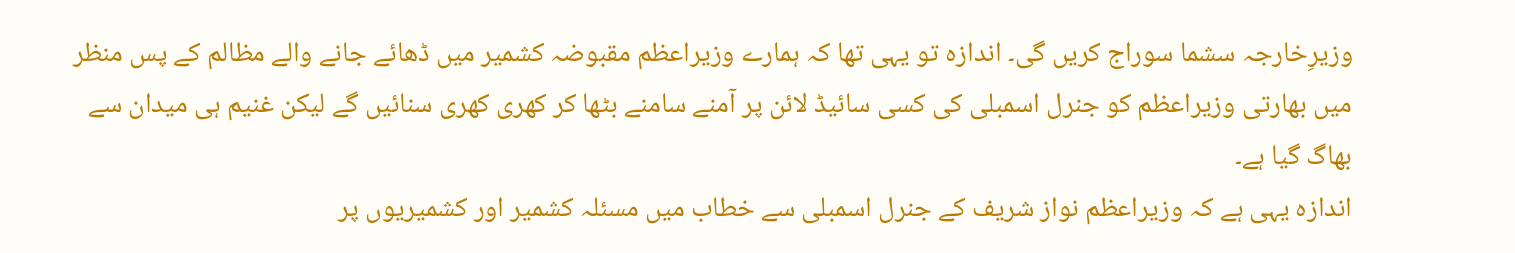وزیرِخارجہ سشما سوراج کریں گی۔ اندازہ تو یہی تھا کہ ہمارے وزیراعظم مقبوضہ کشمیر میں ڈھائے جانے والے مظالم کے پس منظر میں بھارتی وزیراعظم کو جنرل اسمبلی کی کسی سائیڈ لائن پر آمنے سامنے بٹھا کر کھری کھری سنائیں گے لیکن غنیم ہی میدان سے بھاگ گیا ہے۔
اندازہ یہی ہے کہ وزیراعظم نواز شریف کے جنرل اسمبلی سے خطاب میں مسئلہ کشمیر اور کشمیریوں پر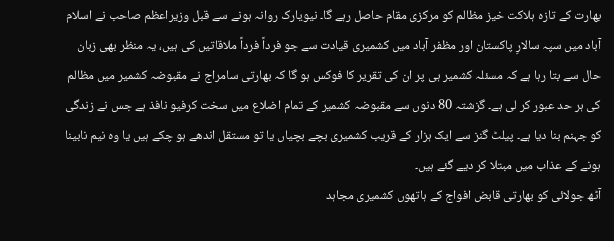بھارت کے تازہ ہلاکت خیز مظالم کو مرکزی مقام حاصل رہے گا۔ نیویارک روانہ ہونے سے قبل وزیراعظم صاحب نے اسلام آباد میں سپہ سالارِ پاکستان اور مظفر آباد میں کشمیری قیادت سے جو فرداً فرداً ملاقاتیں کی ہیں، یہ منظر بھی زبان حال سے بتا رہا ہے کہ مسئلہ کشمیر ہی پر ان کی تقریر کا فوکس ہو گا کہ بھارتی سامراج نے مقبوضہ کشمیر میں مظالم کی ہر حد عبور کر لی ہے۔ گزشتہ 80 دنوں سے مقبوضہ کشمیر کے تمام اضلاع میں سخت کرفیو نافذ ہے جس نے زندگی کو جہنم بنا دیا ہے۔ پیلٹ گنز سے ایک ہزار کے قریب کشمیری بچے بچیاں یا تو مستقل اندھے ہو چکے ہیں یا وہ نیم نابینا ہونے کے عذاب میں مبتلا کر دیے گئے ہیں۔
آٹھ جولائی کو بھارتی قابض افواج کے ہاتھوں کشمیری مجاہد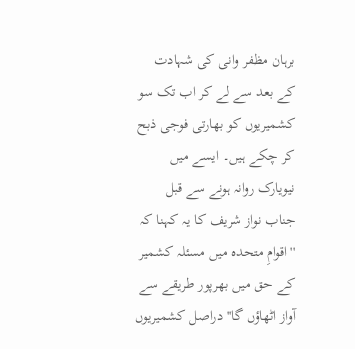برہان مظفر وانی کی شہادت کے بعد سے لے کر اب تک سو کشمیریوں کو بھارتی فوجی ذبح کر چکے ہیں۔ ایسے میں نیویارک روانہ ہونے سے قبل جناب نواز شریف کا یہ کہنا کہ ''اقوامِ متحدہ میں مسئلہ کشمیر کے حق میں بھرپور طریقے سے آواز اٹھاؤں گا'' دراصل کشمیریوں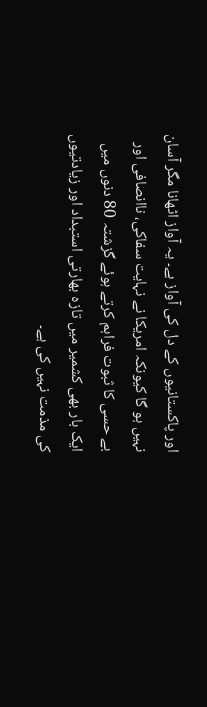اور پاکستانیوں کے دل کی آواز ہے۔ یہ آواز اٹھانا مگر آسان نہیں ہو گا کیونکہ امریکا نے نہایت سفاکی، ناانصافی اور بے حسی کا ثبوت فراہم کرتے ہوئے گزشتہ 80 دنوں میں ایک بار بھی کشمیر میں تازہ بھارتی استبداد اور زیادتیوں کی مذمت نہیں کی ہے۔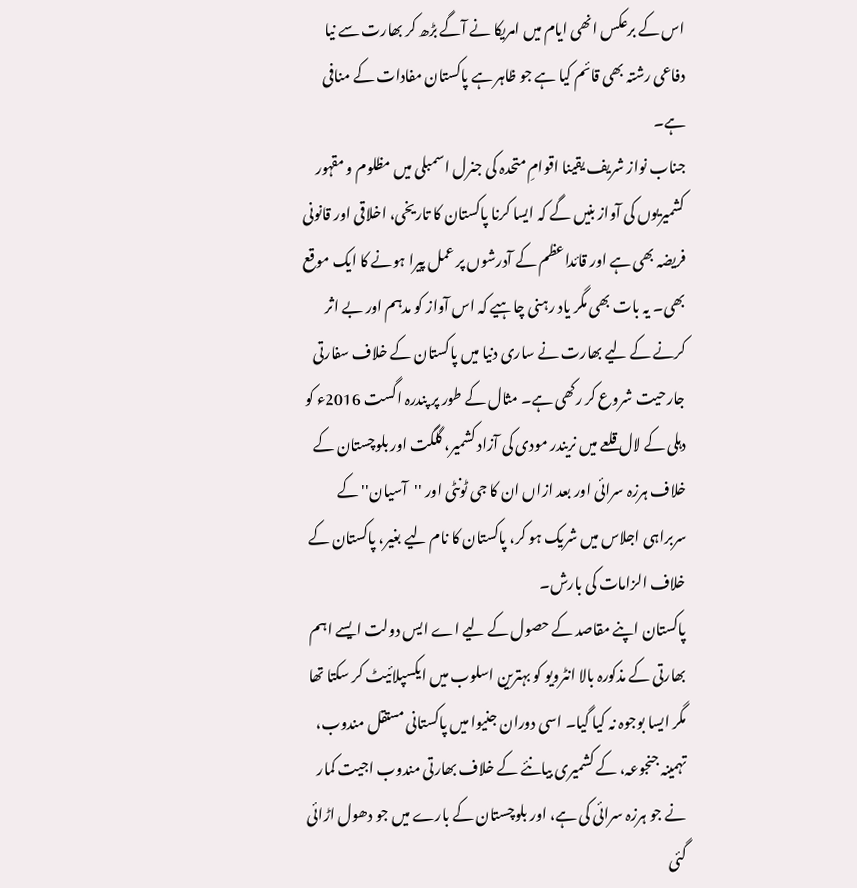اس کے برعکس انھی ایام میں امریکا نے آگے بڑھ کر بھارت سے نیا دفاعی رشتہ بھی قائم کیا ہے جو ظاہر ہے پاکستان مفادات کے منافی ہے۔
جناب نواز شریف یقینا اقوامِ متحدہ کی جنرل اسمبلی میں مظلوم و مقہور کشمیریوں کی آواز بنیں گے کہ ایسا کرنا پاکستان کا تاریخی، اخلاقی اور قانونی فریضہ بھی ہے اور قائداعظم کے آدرشوں پر عمل پیرا ہونے کا ایک موقع بھی۔ یہ بات بھی مگر یاد رہنی چاہیے کہ اس آواز کو مدہم اور بے اثر کرنے کے لیے بھارت نے ساری دنیا میں پاکستان کے خلاف سفارتی جارحیت شروع کر رکھی ہے۔ مثال کے طور پر پندرہ اگست 2016ء کو دہلی کے لال قلعے میں نریندر مودی کی آزاد کشمیر، گلگت اور بلوچستان کے خلاف ہرزہ سرائی اور بعد ازاں ان کا جی ٹونٹی اور ''آسیان'' کے سربراہی اجلاس میں شریک ہو کر، پاکستان کا نام لیے بغیر، پاکستان کے خلاف الزامات کی بارش۔
پاکستان اپنے مقاصد کے حصول کے لیے اے ایس دولت ایسے اہم بھارتی کے مذکورہ بالا انٹرویو کو بہترین اسلوب میں ایکسپلائیٹ کر سکتا تھا مگر ایسا بوجوہ نہ کیا گیا۔ اسی دوران جنیوا میں پاکستانی مستقل مندوب، تہمینہ جنجوعہ، کے کشمیری بیانئے کے خلاف بھارتی مندوب اجیت کمار نے جو ہرزہ سرائی کی ہے، اور بلوچستان کے بارے میں جو دھول اڑائی گئی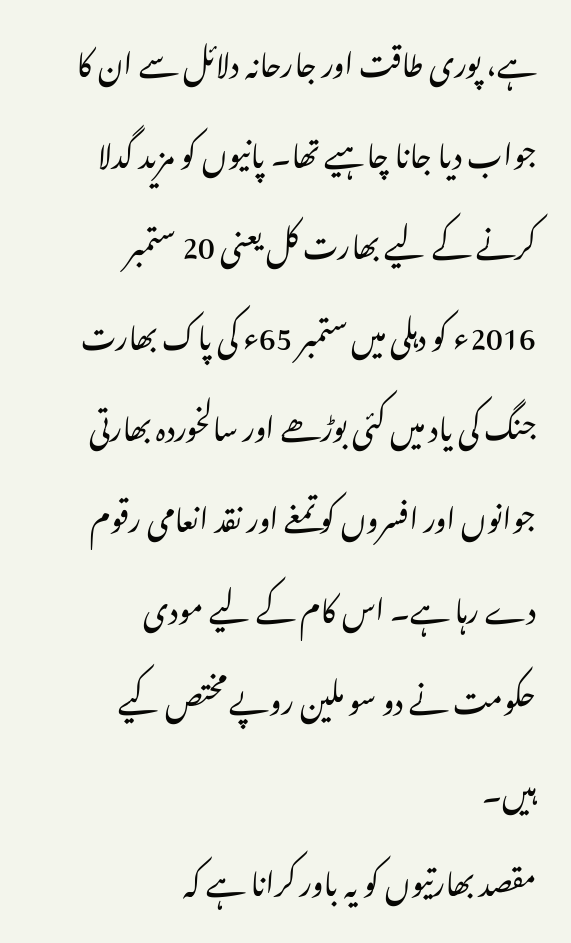ہے، پوری طاقت اور جارحانہ دلائل سے ان کا جواب دیا جانا چاہیے تھا۔ پانیوں کو مزید گدلا کرنے کے لیے بھارت کل یعنی 20 ستمبر 2016ء کو دہلی میں ستمبر 65ء کی پاک بھارت جنگ کی یاد میں کئی بوڑھے اور سالخوردہ بھارتی جوانوں اور افسروں کو تمغے اور نقد انعامی رقوم دے رہا ہے۔ اس کام کے لیے مودی حکومت نے دو سو ملین روپے مختص کیے ہیں۔
مقصد بھارتیوں کو یہ باور کرانا ہے کہ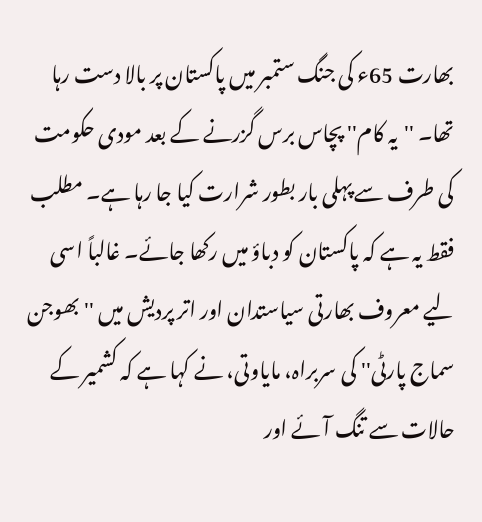بھارت 65ء کی جنگ ستمبر میں پاکستان پر بالا دست رہا تھا۔ ''یہ کام'' پچاس برس گزرنے کے بعد مودی حکومت کی طرف سے پہلی بار بطور شرارت کیا جا رہا ہے۔ مطلب فقط یہ ہے کہ پاکستان کو دباؤ میں رکھا جائے۔ غالباً اسی لیے معروف بھارتی سیاستدان اور اتر پردیش میں ''بھوجن سماج پارٹی'' کی سربراہ، مایاوتی، نے کہا ہے کہ کشمیر کے حالات سے تنگ آئے اور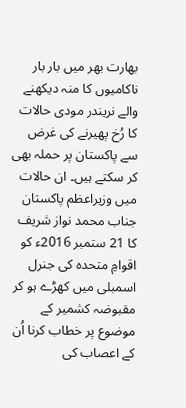بھارت بھر میں بار بار ناکامیوں کا منہ دیکھنے والے نریندر مودی حالات کا رُخ پھیرنے کی غرض سے پاکستان پر حملہ بھی کر سکتے ہیں۔ ان حالات میں وزیراعظم پاکستان جناب محمد نواز شریف کا 21 ستمبر 2016ء کو اقوامِ متحدہ کی جنرل اسمبلی میں کھڑے ہو کر مقبوضہ کشمیر کے موضوع پر خطاب کرنا اُن کے اعصاب کی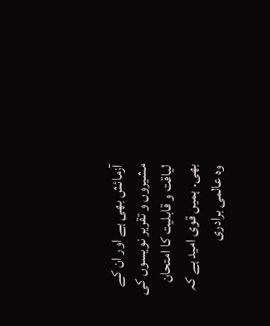آزمائش بھی ہے اور ان کے مشیروں و تقریر نویسوں کی لیاقت و قابلیت کا امتحان بھی۔ ہمیں قوی امید ہے کہ وہ عالمی برادری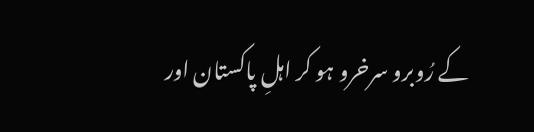کے رُوبرو سرخرو ہو کر اہلِ پاکستان اور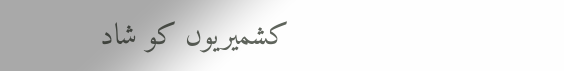کشمیریوں کو شاد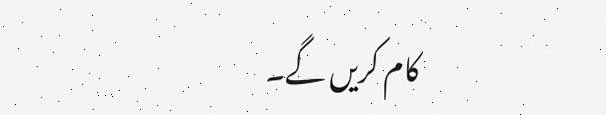کام کریں گے۔